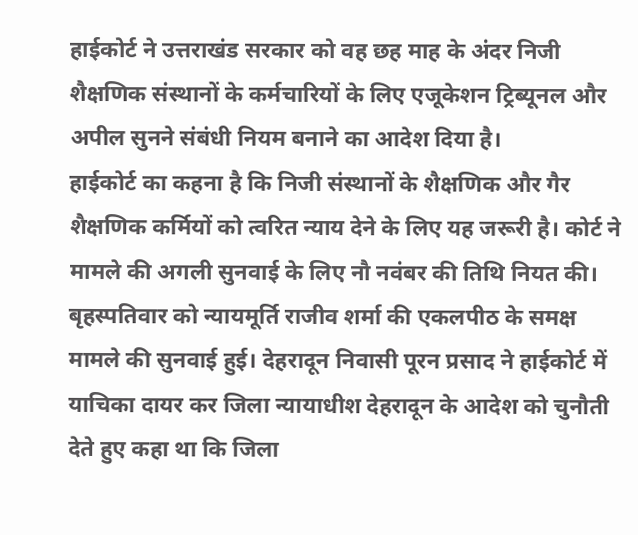हाईकोर्ट ने उत्तराखंड सरकार को वह छह माह के अंदर निजी शैक्षणिक संस्थानों के कर्मचारियों के लिए एजूकेशन ट्रिब्यूनल और अपील सुनने संबंधी नियम बनाने का आदेश दिया है।
हाईकोर्ट का कहना है कि निजी संस्थानों के शैक्षणिक और गैर शैक्षणिक कर्मियों को त्वरित न्याय देने के लिए यह जरूरी है। कोर्ट ने मामले की अगली सुनवाई के लिए नौ नवंबर की तिथि नियत की।
बृहस्पतिवार को न्यायमूर्ति राजीव शर्मा की एकलपीठ के समक्ष मामले की सुनवाई हुई। देहरादून निवासी पूरन प्रसाद ने हाईकोर्ट में याचिका दायर कर जिला न्यायाधीश देहरादून के आदेश को चुनौती देते हुए कहा था कि जिला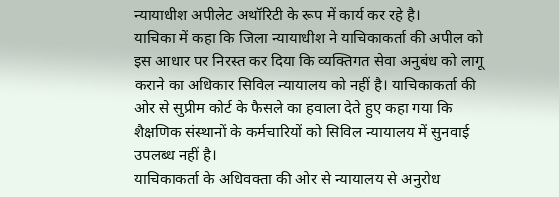न्यायाधीश अपीलेट अथॉरिटी के रूप में कार्य कर रहे है।
याचिका में कहा कि जिला न्यायाधीश ने याचिकाकर्ता की अपील को इस आधार पर निरस्त कर दिया कि व्यक्तिगत सेवा अनुबंध को लागू कराने का अधिकार सिविल न्यायालय को नहीं है। याचिकाकर्ता की ओर से सुप्रीम कोर्ट के फैसले का हवाला देते हुए कहा गया कि शैक्षणिक संस्थानों के कर्मचारियों को सिविल न्यायालय में सुनवाई उपलब्ध नहीं है।
याचिकाकर्ता के अधिवक्ता की ओर से न्यायालय से अनुरोध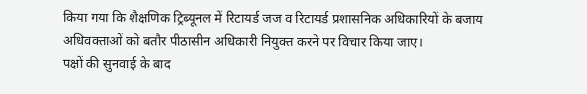किया गया कि शैक्षणिक ट्रिब्यूनल में रिटायर्ड जज व रिटायर्ड प्रशासनिक अधिकारियों के बजाय अधिवक्ताओं को बतौर पीठासीन अधिकारी नियुक्त करने पर विचार किया जाए।
पक्षों की सुनवाई के बाद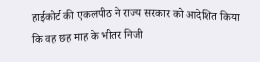हाईकोर्ट की एकलपीठ ने राज्य सरकार को आदेशित किया कि वह छह माह के भीतर निजी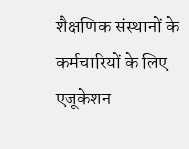शैक्षणिक संस्थानों के कर्मचारियों के लिए एजूकेशन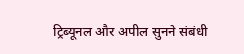ट्रिब्यूनल और अपील सुनने संबंधी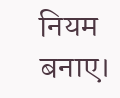नियम बनाए।